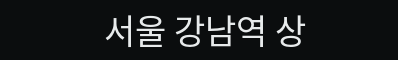서울 강남역 상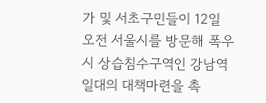가 및 서초구민들이 12일 오전 서울시를 방문해 폭우 시 상습침수구역인 강남역 일대의 대책마련을 촉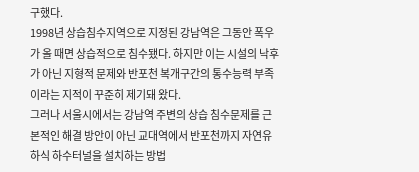구했다.
1998년 상습침수지역으로 지정된 강남역은 그동안 폭우가 올 때면 상습적으로 침수됐다. 하지만 이는 시설의 낙후가 아닌 지형적 문제와 반포천 복개구간의 통수능력 부족이라는 지적이 꾸준히 제기돼 왔다.
그러나 서울시에서는 강남역 주변의 상습 침수문제를 근본적인 해결 방안이 아닌 교대역에서 반포천까지 자연유하식 하수터널을 설치하는 방법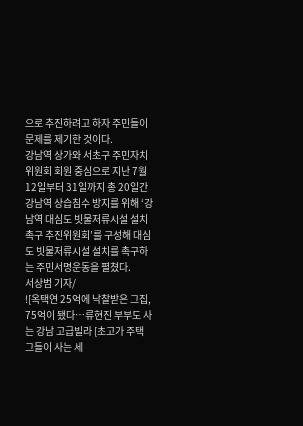으로 추진하려고 하자 주민들이 문제를 제기한 것이다.
강남역 상가와 서초구 주민자치위원회 회원 중심으로 지난 7월 12일부터 31일까지 총 20일간 강남역 상습침수 방지를 위해 ‘강남역 대심도 빗물저류시설 설치 촉구 추진위원회’를 구성해 대심도 빗물저류시설 설치를 촉구하는 주민서명운동을 펼쳤다.
서상범 기자/
![옥택연 25억에 낙찰받은 그집, 75억이 됐다…류현진 부부도 사는 강남 고급빌라 [초고가 주택 그들이 사는 세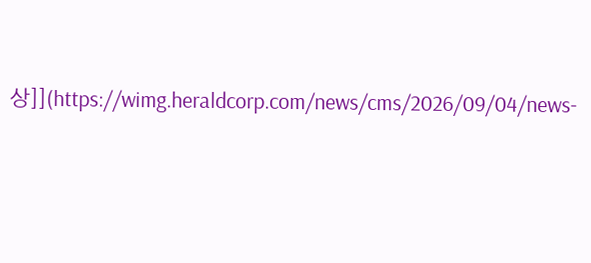상]](https://wimg.heraldcorp.com/news/cms/2026/09/04/news-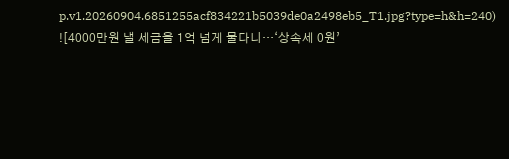p.v1.20260904.6851255acf834221b5039de0a2498eb5_T1.jpg?type=h&h=240)
![4000만원 낼 세금을 1억 넘게 물다니…‘상속세 0원’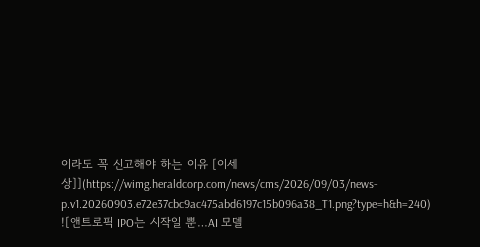이라도 꼭 신고해야 하는 이유 [이세상]](https://wimg.heraldcorp.com/news/cms/2026/09/03/news-p.v1.20260903.e72e37cbc9ac475abd6197c15b096a38_T1.png?type=h&h=240)
![앤트로픽 IPO는 시작일 뿐…AI 모델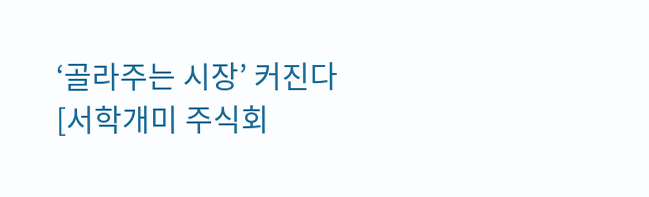‘골라주는 시장’ 커진다 [서학개미 주식회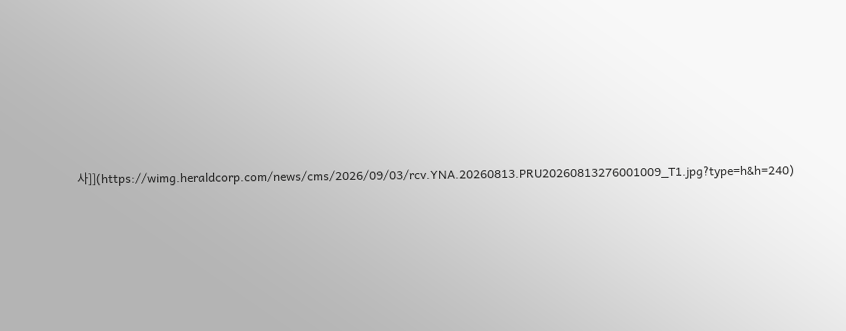사]](https://wimg.heraldcorp.com/news/cms/2026/09/03/rcv.YNA.20260813.PRU20260813276001009_T1.jpg?type=h&h=240)